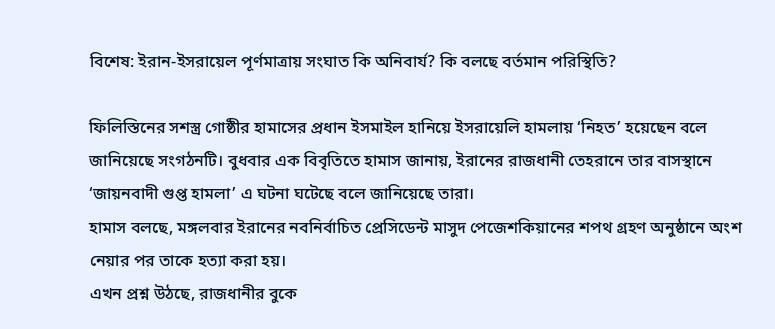বিশেষ: ইরান-ইসরায়েল পূর্ণমাত্রায় সংঘাত কি অনিবার্য? কি বলছে বর্তমান পরিস্থিতি?

ফিলিস্তিনের সশস্ত্র গোষ্ঠীর হামাসের প্রধান ইসমাইল হানিয়ে ইসরায়েলি হামলায় ‘নিহত’ হয়েছেন বলে জানিয়েছে সংগঠনটি। বুধবার এক বিবৃতিতে হামাস জানায়, ইরানের রাজধানী তেহরানে তার বাসস্থানে ‘জায়নবাদী গুপ্ত হামলা’ এ ঘটনা ঘটেছে বলে জানিয়েছে তারা।
হামাস বলছে, মঙ্গলবার ইরানের নবনির্বাচিত প্রেসিডেন্ট মাসুদ পেজেশকিয়ানের শপথ গ্রহণ অনুষ্ঠানে অংশ নেয়ার পর তাকে হত্যা করা হয়।
এখন প্রশ্ন উঠছে, রাজধানীর বুকে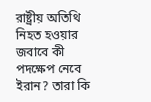রাষ্ট্রীয় অতিথি নিহত হওয়ার জবাবে কী পদক্ষেপ নেবে ইরান? তারা কি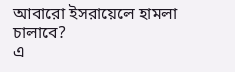আবারো ইসরায়েলে হামলা চালাবে?
এ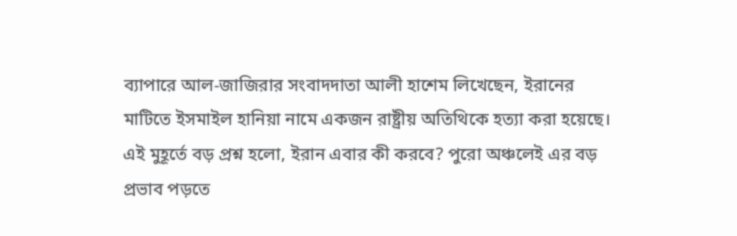ব্যাপারে আল-জাজিরার সংবাদদাতা আলী হাশেম লিখেছেন, ইরানের মাটিতে ইসমাইল হানিয়া নামে একজন রাষ্ট্রীয় অতিথিকে হত্যা করা হয়েছে। এই মুহূর্তে বড় প্রশ্ন হলো, ইরান এবার কী করবে? পুরো অঞ্চলেই এর বড় প্রভাব পড়তে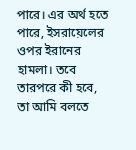পারে। এর অর্থ হতে পারে, ইসরায়েলের ওপর ইরানের হামলা। তবে তারপরে কী হবে, তা আমি বলতে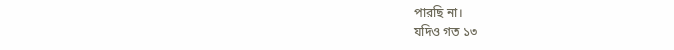পারছি না।
যদিও গত ১৩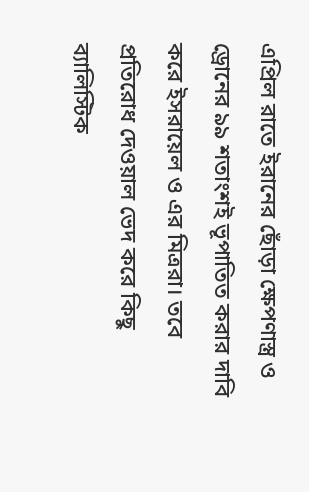এপ্রিল রাতে ইরানের ছোঁড়া ক্ষেপণাস্ত্র ও ড্রোনের ৯৯ শতাংশই ভূপাতিত করার দাবি করে ইসরায়েল ও এর মিত্ররা। তবে প্রতিরোধ দেওয়াল ভেদ করে কিছু ব্যালিস্টিক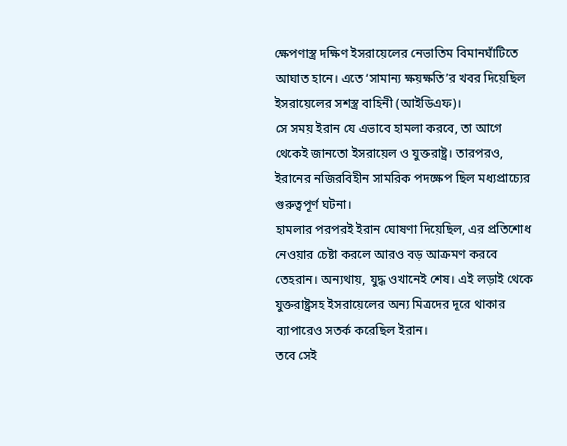ক্ষেপণাস্ত্র দক্ষিণ ইসরায়েলের নেভাতিম বিমানঘাঁটিতে আঘাত হানে। এতে ‘সামান্য ক্ষয়ক্ষতি’র খবর দিয়েছিল ইসরায়েলের সশস্ত্র বাহিনী (আইডিএফ)।
সে সময় ইরান যে এভাবে হামলা করবে, তা আগে থেকেই জানতো ইসরায়েল ও যুক্তরাষ্ট্র। তারপরও, ইরানের নজিরবিহীন সামরিক পদক্ষেপ ছিল মধ্যপ্রাচ্যের গুরুত্বপূর্ণ ঘটনা।
হামলার পরপরই ইরান ঘোষণা দিয়েছিল, এর প্রতিশোধ নেওয়ার চেষ্টা করলে আরও বড় আক্রমণ করবে তেহরান। অন্যথায়, যুদ্ধ ওখানেই শেষ। এই লড়াই থেকে যুক্তরাষ্ট্রসহ ইসরায়েলের অন্য মিত্রদের দূরে থাকার ব্যাপারেও সতর্ক করেছিল ইরান।
তবে সেই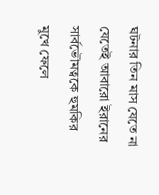ঘটনার তিন মাস যেতে না যেতেই আবারো ইরানের সার্বভৌমত্বকে হুমকির মুখে ফেলে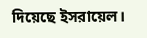দিয়েছে ইসরায়েল।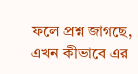ফলে প্রশ্ন জাগছে, এখন কীভাবে এর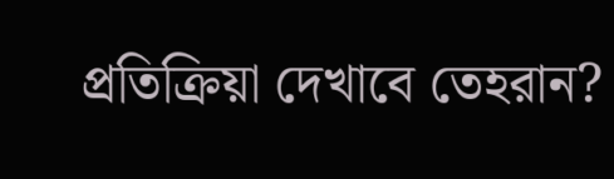প্রতিক্রিয়া দেখাবে তেহরান?